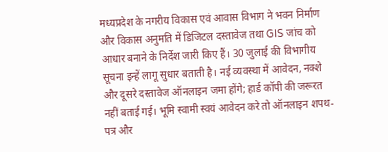मध्यप्रदेश के नगरीय विकास एवं आवास विभाग ने भवन निर्माण और विकास अनुमति में डिजिटल दस्तावेज तथा GIS जांच को आधार बनाने के निर्देश जारी किए हैं। 30 जुलाई की विभागीय सूचना इन्हें लागू सुधार बताती है। नई व्यवस्था में आवेदन, नक्शे और दूसरे दस्तावेज ऑनलाइन जमा होंगे; हार्ड कॉपी की जरूरत नहीं बताई गई। भूमि स्वामी स्वयं आवेदन करे तो ऑनलाइन शपथ-पत्र और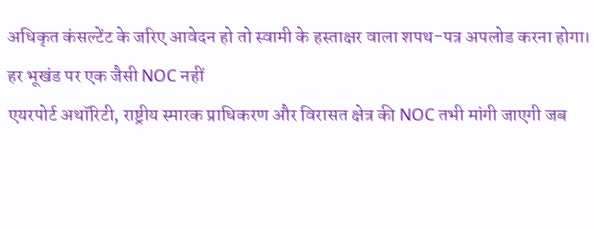अधिकृत कंसल्टेंट के जरिए आवेदन हो तो स्वामी के हस्ताक्षर वाला शपथ-पत्र अपलोड करना होगा।
हर भूखंड पर एक जैसी NOC नहीं
एयरपोर्ट अथॉरिटी, राष्ट्रीय स्मारक प्राधिकरण और विरासत क्षेत्र की NOC तभी मांगी जाएगी जब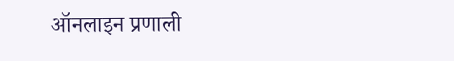ऑनलाइन प्रणाली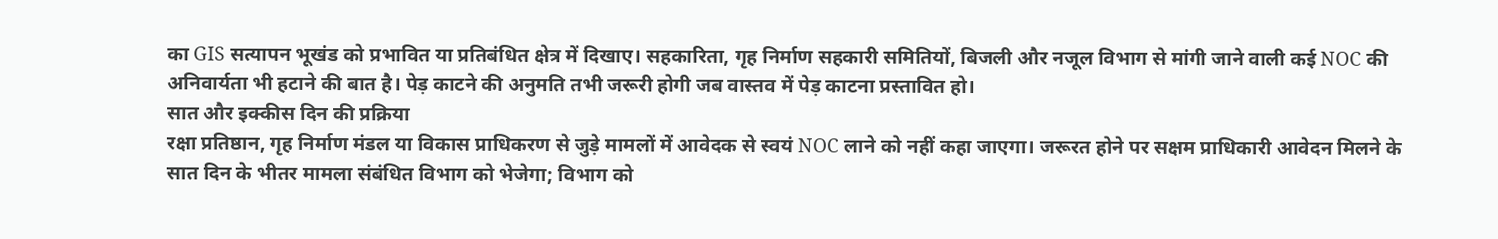का GIS सत्यापन भूखंड को प्रभावित या प्रतिबंधित क्षेत्र में दिखाए। सहकारिता, गृह निर्माण सहकारी समितियों, बिजली और नजूल विभाग से मांगी जाने वाली कई NOC की अनिवार्यता भी हटाने की बात है। पेड़ काटने की अनुमति तभी जरूरी होगी जब वास्तव में पेड़ काटना प्रस्तावित हो।
सात और इक्कीस दिन की प्रक्रिया
रक्षा प्रतिष्ठान, गृह निर्माण मंडल या विकास प्राधिकरण से जुड़े मामलों में आवेदक से स्वयं NOC लाने को नहीं कहा जाएगा। जरूरत होने पर सक्षम प्राधिकारी आवेदन मिलने के सात दिन के भीतर मामला संबंधित विभाग को भेजेगा; विभाग को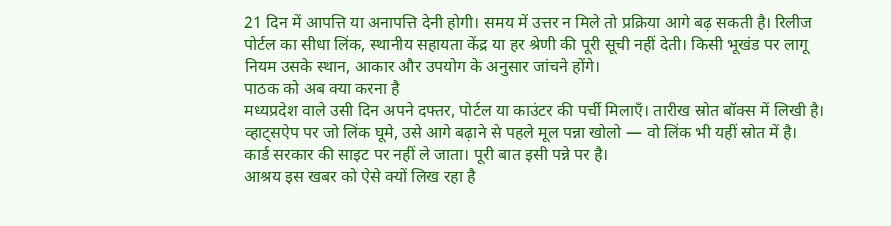21 दिन में आपत्ति या अनापत्ति देनी होगी। समय में उत्तर न मिले तो प्रक्रिया आगे बढ़ सकती है। रिलीज पोर्टल का सीधा लिंक, स्थानीय सहायता केंद्र या हर श्रेणी की पूरी सूची नहीं देती। किसी भूखंड पर लागू नियम उसके स्थान, आकार और उपयोग के अनुसार जांचने होंगे।
पाठक को अब क्या करना है
मध्यप्रदेश वाले उसी दिन अपने दफ्तर, पोर्टल या काउंटर की पर्ची मिलाएँ। तारीख स्रोत बॉक्स में लिखी है। व्हाट्सऐप पर जो लिंक घूमे, उसे आगे बढ़ाने से पहले मूल पन्ना खोलो — वो लिंक भी यहीं स्रोत में है। कार्ड सरकार की साइट पर नहीं ले जाता। पूरी बात इसी पन्ने पर है।
आश्रय इस खबर को ऐसे क्यों लिख रहा है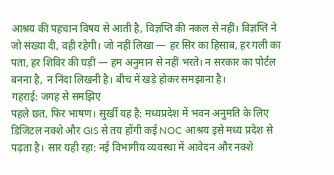आश्रय की पहचान विषय से आती है, विज्ञप्ति की नकल से नहीं। विज्ञप्ति ने जो संख्या दी, वही रहेगी। जो नहीं लिखा — हर सिर का हिसाब, हर गली का पता, हर शिविर की घड़ी — हम अनुमान से नहीं भरते। न सरकार का पोर्टल बनना है, न निंदा लिखनी है। बीच में खड़े होकर समझाना है।
गहराई: जगह से समझिए
पहले छत, फिर भाषण। सुर्खी यह है: मध्यप्रदेश में भवन अनुमति के लिए डिजिटल नक्शे और GIS से तय होंगी कई NOC आश्रय इसे मध्य प्रदेश से पढ़ता है। सार यही रहा: नई विभागीय व्यवस्था में आवेदन और नक्शे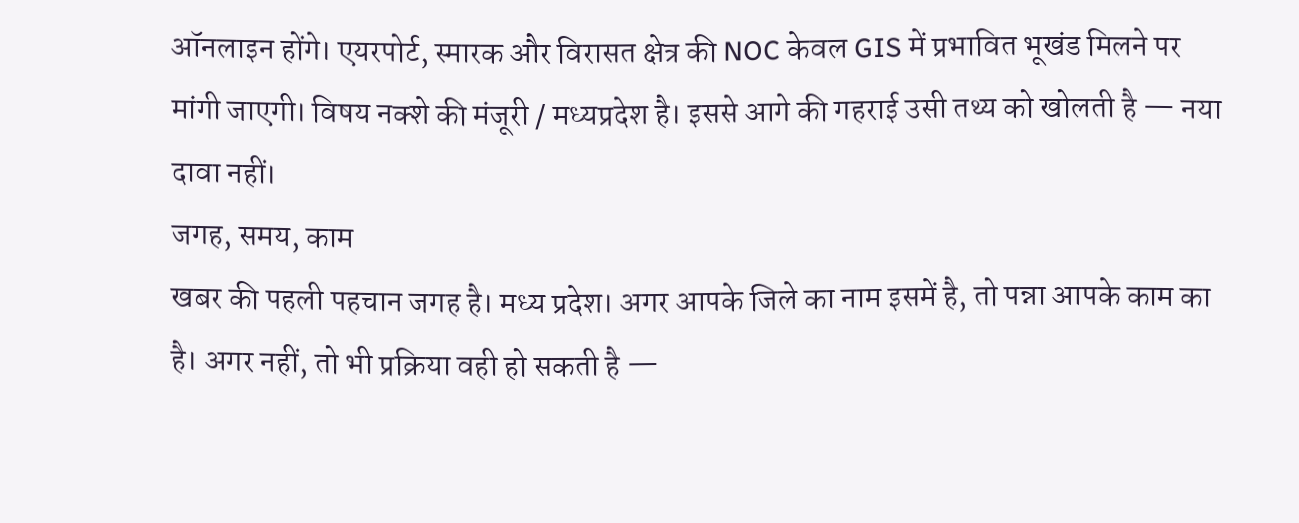ऑनलाइन होंगे। एयरपोर्ट, स्मारक और विरासत क्षेत्र की NOC केवल GIS में प्रभावित भूखंड मिलने पर मांगी जाएगी। विषय नक्शे की मंजूरी / मध्यप्रदेश है। इससे आगे की गहराई उसी तथ्य को खोलती है — नया दावा नहीं।
जगह, समय, काम
खबर की पहली पहचान जगह है। मध्य प्रदेश। अगर आपके जिले का नाम इसमें है, तो पन्ना आपके काम का है। अगर नहीं, तो भी प्रक्रिया वही हो सकती है —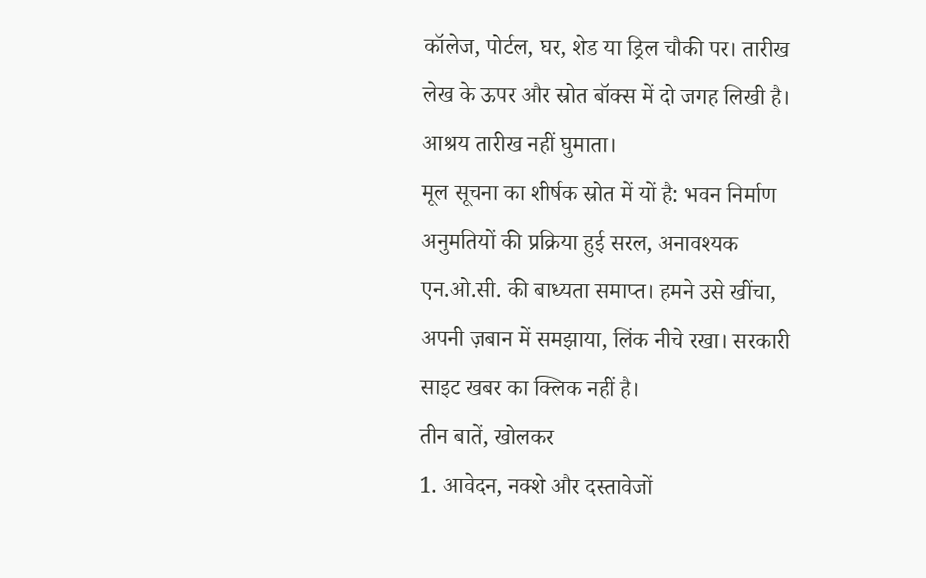कॉलेज, पोर्टल, घर, शेड या ड्रिल चौकी पर। तारीख लेख के ऊपर और स्रोत बॉक्स में दो जगह लिखी है। आश्रय तारीख नहीं घुमाता।
मूल सूचना का शीर्षक स्रोत में यों है: भवन निर्माण अनुमतियों की प्रक्रिया हुई सरल, अनावश्यक एन.ओ.सी. की बाध्यता समाप्त। हमने उसे खींचा, अपनी ज़बान में समझाया, लिंक नीचे रखा। सरकारी साइट खबर का क्लिक नहीं है।
तीन बातें, खोलकर
1. आवेदन, नक्शे और दस्तावेजों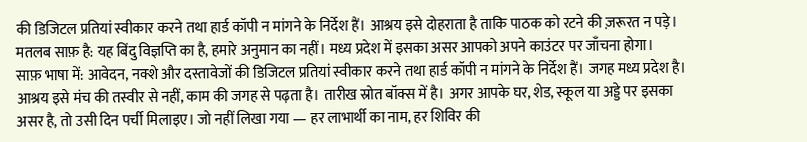की डिजिटल प्रतियां स्वीकार करने तथा हार्ड कॉपी न मांगने के निर्देश हैं। आश्रय इसे दोहराता है ताकि पाठक को रटने की ज़रूरत न पड़े। मतलब साफ़ है: यह बिंदु विज्ञप्ति का है, हमारे अनुमान का नहीं। मध्य प्रदेश में इसका असर आपको अपने काउंटर पर जाँचना होगा।
साफ़ भाषा में: आवेदन, नक्शे और दस्तावेजों की डिजिटल प्रतियां स्वीकार करने तथा हार्ड कॉपी न मांगने के निर्देश हैं। जगह मध्य प्रदेश है। आश्रय इसे मंच की तस्वीर से नहीं, काम की जगह से पढ़ता है। तारीख स्रोत बॉक्स में है। अगर आपके घर, शेड, स्कूल या अड्डे पर इसका असर है, तो उसी दिन पर्ची मिलाइए। जो नहीं लिखा गया — हर लाभार्थी का नाम, हर शिविर की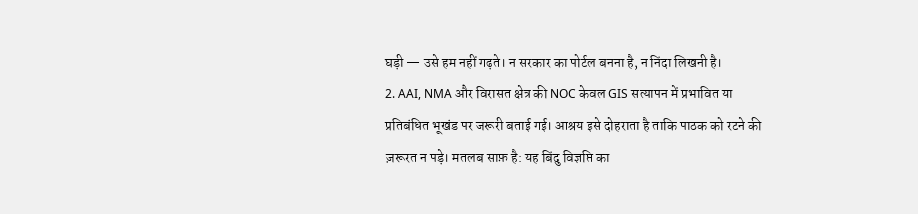घड़ी — उसे हम नहीं गढ़ते। न सरकार का पोर्टल बनना है, न निंदा लिखनी है।
2. AAI, NMA और विरासत क्षेत्र की NOC केवल GIS सत्यापन में प्रभावित या प्रतिबंधित भूखंड पर जरूरी बताई गई। आश्रय इसे दोहराता है ताकि पाठक को रटने की ज़रूरत न पड़े। मतलब साफ़ है: यह बिंदु विज्ञप्ति का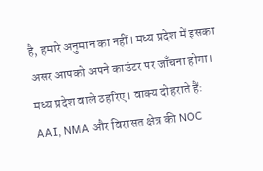है, हमारे अनुमान का नहीं। मध्य प्रदेश में इसका असर आपको अपने काउंटर पर जाँचना होगा।
मध्य प्रदेश वाले ठहरिए। वाक्य दोहराते हैं: AAI, NMA और विरासत क्षेत्र की NOC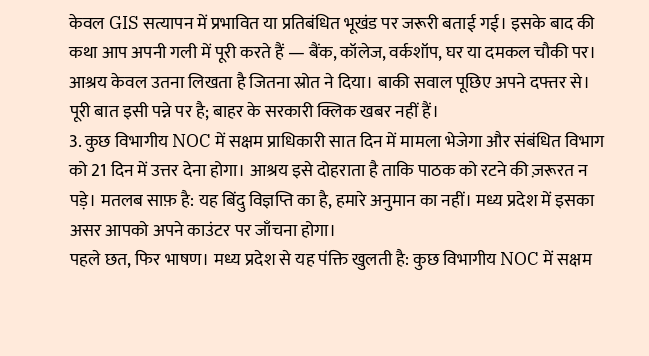केवल GIS सत्यापन में प्रभावित या प्रतिबंधित भूखंड पर जरूरी बताई गई। इसके बाद की कथा आप अपनी गली में पूरी करते हैं — बैंक, कॉलेज, वर्कशॉप, घर या दमकल चौकी पर। आश्रय केवल उतना लिखता है जितना स्रोत ने दिया। बाकी सवाल पूछिए अपने दफ्तर से। पूरी बात इसी पन्ने पर है; बाहर के सरकारी क्लिक खबर नहीं हैं।
3. कुछ विभागीय NOC में सक्षम प्राधिकारी सात दिन में मामला भेजेगा और संबंधित विभाग को 21 दिन में उत्तर देना होगा। आश्रय इसे दोहराता है ताकि पाठक को रटने की ज़रूरत न पड़े। मतलब साफ़ है: यह बिंदु विज्ञप्ति का है, हमारे अनुमान का नहीं। मध्य प्रदेश में इसका असर आपको अपने काउंटर पर जाँचना होगा।
पहले छत, फिर भाषण। मध्य प्रदेश से यह पंक्ति खुलती है: कुछ विभागीय NOC में सक्षम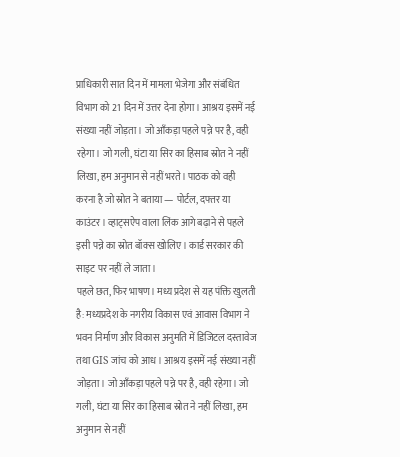प्राधिकारी सात दिन में मामला भेजेगा और संबंधित विभाग को 21 दिन में उत्तर देना होगा। आश्रय इसमें नई संख्या नहीं जोड़ता। जो आँकड़ा पहले पन्ने पर है, वही रहेगा। जो गली, घंटा या सिर का हिसाब स्रोत ने नहीं लिखा, हम अनुमान से नहीं भरते। पाठक को वही करना है जो स्रोत ने बताया — पोर्टल, दफ्तर या काउंटर। व्हाट्सऐप वाला लिंक आगे बढ़ाने से पहले इसी पन्ने का स्रोत बॉक्स खोलिए। कार्ड सरकार की साइट पर नहीं ले जाता।
पहले छत, फिर भाषण। मध्य प्रदेश से यह पंक्ति खुलती है: मध्यप्रदेश के नगरीय विकास एवं आवास विभाग ने भवन निर्माण और विकास अनुमति में डिजिटल दस्तावेज तथा GIS जांच को आध। आश्रय इसमें नई संख्या नहीं जोड़ता। जो आँकड़ा पहले पन्ने पर है, वही रहेगा। जो गली, घंटा या सिर का हिसाब स्रोत ने नहीं लिखा, हम अनुमान से नहीं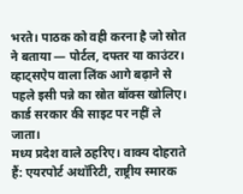भरते। पाठक को वही करना है जो स्रोत ने बताया — पोर्टल, दफ्तर या काउंटर। व्हाट्सऐप वाला लिंक आगे बढ़ाने से पहले इसी पन्ने का स्रोत बॉक्स खोलिए। कार्ड सरकार की साइट पर नहीं ले जाता।
मध्य प्रदेश वाले ठहरिए। वाक्य दोहराते हैं: एयरपोर्ट अथॉरिटी, राष्ट्रीय स्मारक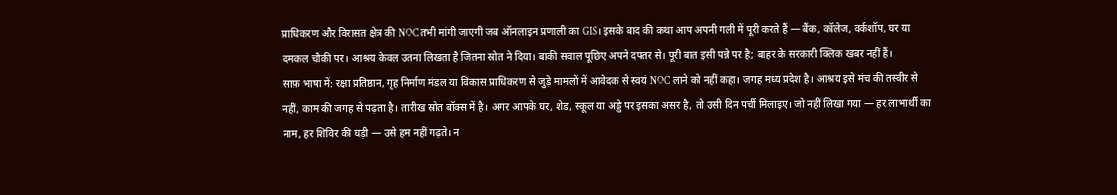प्राधिकरण और विरासत क्षेत्र की NOC तभी मांगी जाएगी जब ऑनलाइन प्रणाली का GIS। इसके बाद की कथा आप अपनी गली में पूरी करते हैं — बैंक, कॉलेज, वर्कशॉप, घर या दमकल चौकी पर। आश्रय केवल उतना लिखता है जितना स्रोत ने दिया। बाकी सवाल पूछिए अपने दफ्तर से। पूरी बात इसी पन्ने पर है; बाहर के सरकारी क्लिक खबर नहीं हैं।
साफ़ भाषा में: रक्षा प्रतिष्ठान, गृह निर्माण मंडल या विकास प्राधिकरण से जुड़े मामलों में आवेदक से स्वयं NOC लाने को नहीं कहा। जगह मध्य प्रदेश है। आश्रय इसे मंच की तस्वीर से नहीं, काम की जगह से पढ़ता है। तारीख स्रोत बॉक्स में है। अगर आपके घर, शेड, स्कूल या अड्डे पर इसका असर है, तो उसी दिन पर्ची मिलाइए। जो नहीं लिखा गया — हर लाभार्थी का नाम, हर शिविर की घड़ी — उसे हम नहीं गढ़ते। न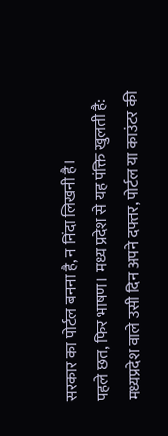सरकार का पोर्टल बनना है, न निंदा लिखनी है।
पहले छत, फिर भाषण। मध्य प्रदेश से यह पंक्ति खुलती है: मध्यप्रदेश वाले उसी दिन अपने दफ्तर, पोर्टल या काउंटर की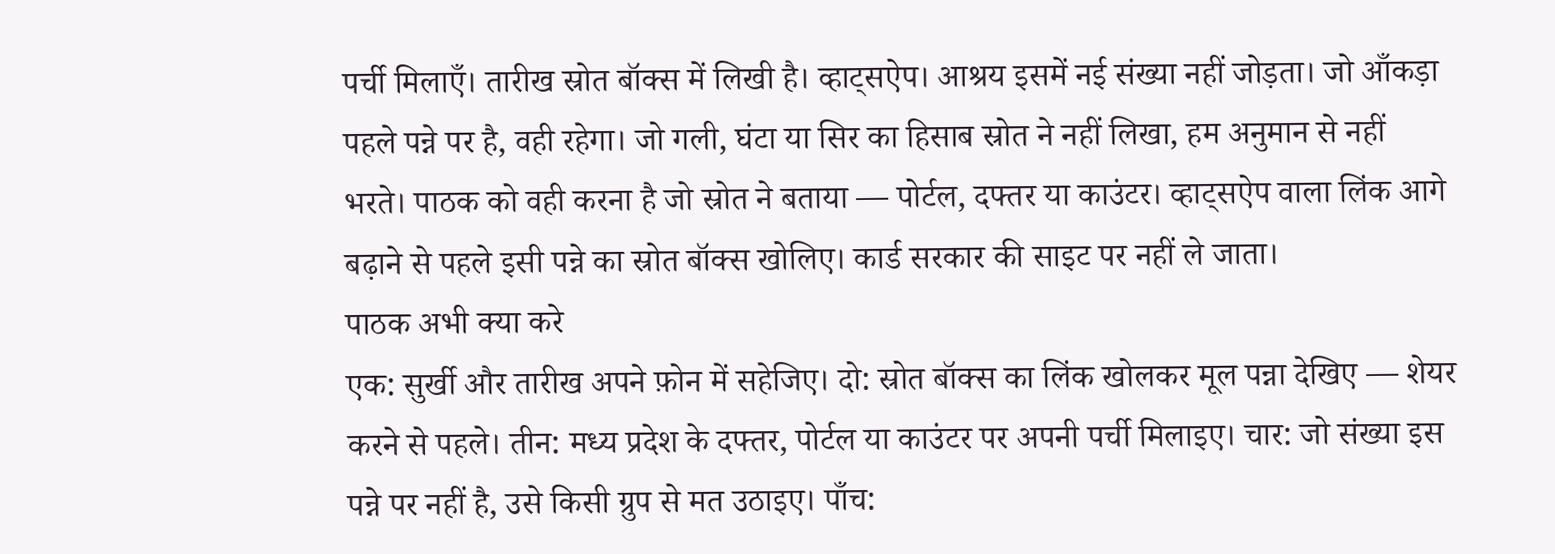पर्ची मिलाएँ। तारीख स्रोत बॉक्स में लिखी है। व्हाट्सऐप। आश्रय इसमें नई संख्या नहीं जोड़ता। जो आँकड़ा पहले पन्ने पर है, वही रहेगा। जो गली, घंटा या सिर का हिसाब स्रोत ने नहीं लिखा, हम अनुमान से नहीं भरते। पाठक को वही करना है जो स्रोत ने बताया — पोर्टल, दफ्तर या काउंटर। व्हाट्सऐप वाला लिंक आगे बढ़ाने से पहले इसी पन्ने का स्रोत बॉक्स खोलिए। कार्ड सरकार की साइट पर नहीं ले जाता।
पाठक अभी क्या करे
एक: सुर्खी और तारीख अपने फ़ोन में सहेजिए। दो: स्रोत बॉक्स का लिंक खोलकर मूल पन्ना देखिए — शेयर करने से पहले। तीन: मध्य प्रदेश के दफ्तर, पोर्टल या काउंटर पर अपनी पर्ची मिलाइए। चार: जो संख्या इस पन्ने पर नहीं है, उसे किसी ग्रुप से मत उठाइए। पाँच: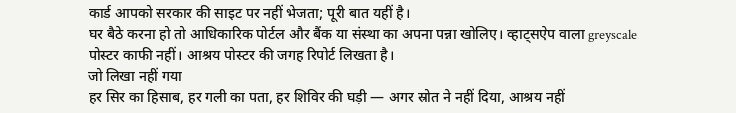कार्ड आपको सरकार की साइट पर नहीं भेजता; पूरी बात यहीं है।
घर बैठे करना हो तो आधिकारिक पोर्टल और बैंक या संस्था का अपना पन्ना खोलिए। व्हाट्सऐप वाला greyscale पोस्टर काफी नहीं। आश्रय पोस्टर की जगह रिपोर्ट लिखता है।
जो लिखा नहीं गया
हर सिर का हिसाब, हर गली का पता, हर शिविर की घड़ी — अगर स्रोत ने नहीं दिया, आश्रय नहीं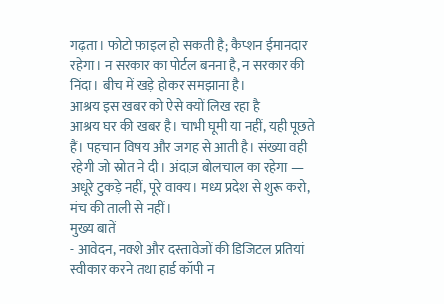गढ़ता। फोटो फ़ाइल हो सकती है; कैप्शन ईमानदार रहेगा। न सरकार का पोर्टल बनना है, न सरकार की निंदा। बीच में खड़े होकर समझाना है।
आश्रय इस खबर को ऐसे क्यों लिख रहा है
आश्रय घर की खबर है। चाभी घूमी या नहीं, यही पूछते हैं। पहचान विषय और जगह से आती है। संख्या वही रहेगी जो स्रोत ने दी। अंदाज़ बोलचाल का रहेगा — अधूरे टुकड़े नहीं, पूरे वाक्य। मध्य प्रदेश से शुरू करो, मंच की ताली से नहीं।
मुख्य बातें
- आवेदन, नक्शे और दस्तावेजों की डिजिटल प्रतियां स्वीकार करने तथा हार्ड कॉपी न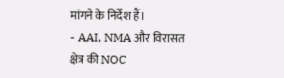मांगने के निर्देश हैं।
- AAI, NMA और विरासत क्षेत्र की NOC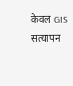केवल GIS सत्यापन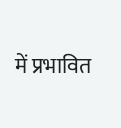में प्रभावित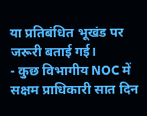या प्रतिबंधित भूखंड पर जरूरी बताई गई।
- कुछ विभागीय NOC में सक्षम प्राधिकारी सात दिन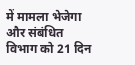में मामला भेजेगा और संबंधित विभाग को 21 दिन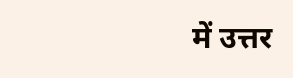में उत्तर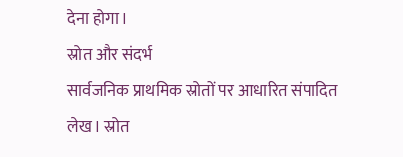देना होगा।
स्रोत और संदर्भ
सार्वजनिक प्राथमिक स्रोतों पर आधारित संपादित लेख। स्रोत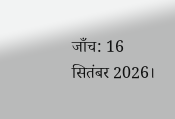जाँच: 16 सितंबर 2026।